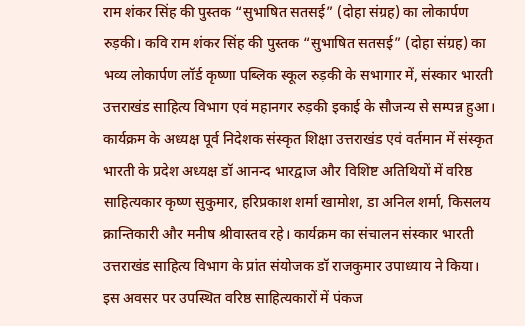राम शंकर सिंह की पुस्तक “सुभाषित सतसई” (दोहा संग्रह) का लोकार्पण
रुड़की। कवि राम शंकर सिंह की पुस्तक “सुभाषित सतसई” (दोहा संग्रह) का भव्य लोकार्पण लॉर्ड कृष्णा पब्लिक स्कूल रुड़की के सभागार में, संस्कार भारती उत्तराखंड साहित्य विभाग एवं महानगर रुड़की इकाई के सौजन्य से सम्पन्न हुआ। कार्यक्रम के अध्यक्ष पूर्व निदेशक संस्कृत शिक्षा उत्तराखंड एवं वर्तमान में संस्कृत भारती के प्रदेश अध्यक्ष डॉ आनन्द भारद्वाज और विशिष्ट अतिथियों में वरिष्ठ साहित्यकार कृष्ण सुकुमार, हरिप्रकाश शर्मा खामोश, डा अनिल शर्मा, किसलय क्रान्तिकारी और मनीष श्रीवास्तव रहे। कार्यक्रम का संचालन संस्कार भारती उत्तराखंड साहित्य विभाग के प्रांत संयोजक डॉ राजकुमार उपाध्याय ने किया।
इस अवसर पर उपस्थित वरिष्ठ साहित्यकारों में पंकज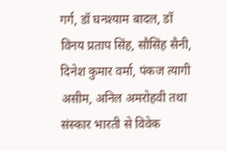गर्ग, डॉ घनश्याम बादल, डॉ विनय प्रताप सिंह, सौसिंह सैनी, दिनेश कुमार वर्मा, पंकज त्यागी असीम, अनिल अमरोहवी तथा संस्कार भारती से विवेक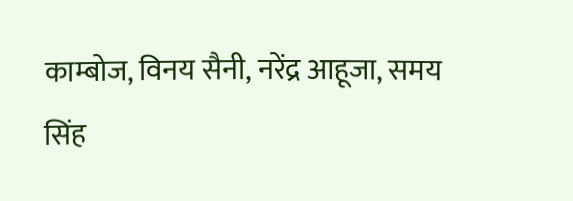काम्बोज, विनय सैनी, नरेंद्र आहूजा, समय सिंह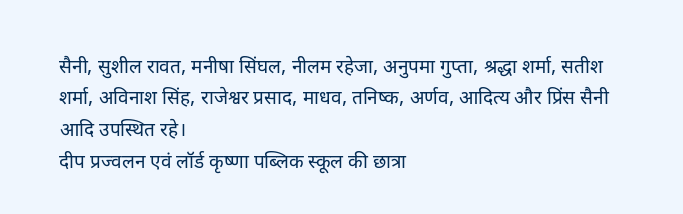सैनी, सुशील रावत, मनीषा सिंघल, नीलम रहेजा, अनुपमा गुप्ता, श्रद्धा शर्मा, सतीश शर्मा, अविनाश सिंह, राजेश्वर प्रसाद, माधव, तनिष्क, अर्णव, आदित्य और प्रिंस सैनी आदि उपस्थित रहे।
दीप प्रज्वलन एवं लॉर्ड कृष्णा पब्लिक स्कूल की छात्रा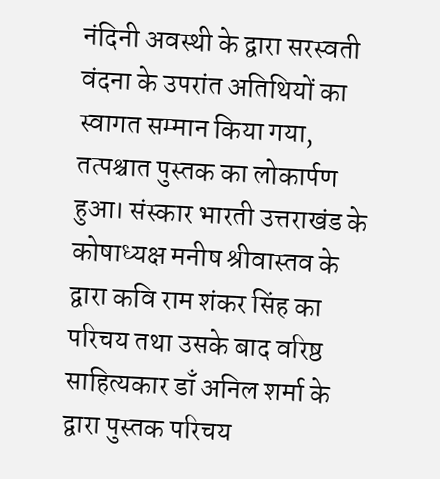नंदिनी अवस्थी के द्वारा सरस्वती वंदना के उपरांत अतिथियों का स्वागत सम्मान किया गया, तत्पश्चात पुस्तक का लोकार्पण हुआ। संस्कार भारती उत्तराखंड के कोषाध्यक्ष मनीष श्रीवास्तव के द्वारा कवि राम शंकर सिंह का परिचय तथा उसके बाद वरिष्ठ साहित्यकार डाँ अनिल शर्मा के द्वारा पुस्तक परिचय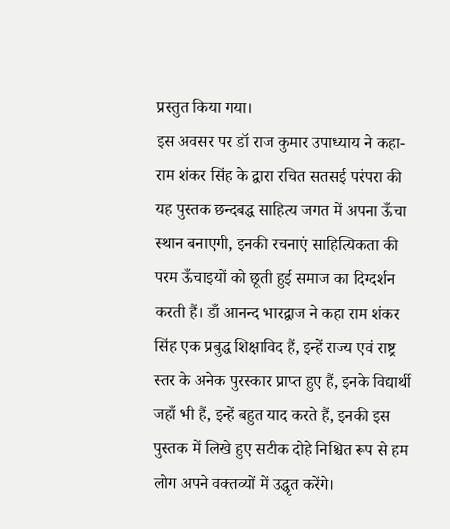प्रस्तुत किया गया।
इस अवसर पर डॉ राज कुमार उपाध्याय ने कहा- राम शंकर सिंह के द्वारा रचित सतसई परंपरा की यह पुस्तक छन्दबद्ध साहित्य जगत में अपना ऊँचा स्थान बनाएगी, इनकी रचनाएं साहित्यिकता की परम ऊँचाइयों को छूती हुई समाज का दिग्दर्शन करती हैं। डाँ आनन्द भारद्वाज ने कहा राम शंकर सिंह एक प्रबुद्ध शिक्षाविद हैं, इन्हें राज्य एवं राष्ट्र स्तर के अनेक पुरस्कार प्राप्त हुए हैं, इनके विद्यार्थी जहाँ भी हैं, इन्हें बहुत याद करते हैं, इनकी इस पुस्तक में लिखे हुए सटीक दोहे निश्चित रूप से हम लोग अपने वक्तव्यों में उद्धृत करेंगे।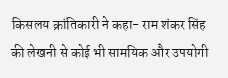किसलय क्रांतिकारी ने कहा- राम शंकर सिंह की लेखनी से कोई भी सामयिक और उपयोगी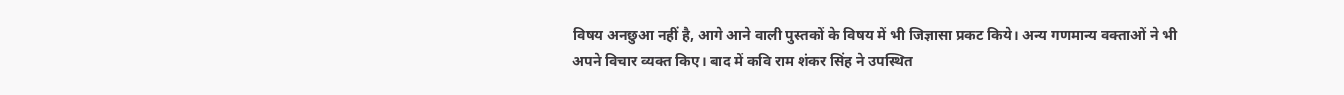विषय अनछुआ नहीं है, आगे आने वाली पुस्तकों के विषय में भी जिज्ञासा प्रकट किये। अन्य गणमान्य वक्ताओं ने भी अपने विचार व्यक्त किए। बाद में कवि राम शंकर सिंह ने उपस्थित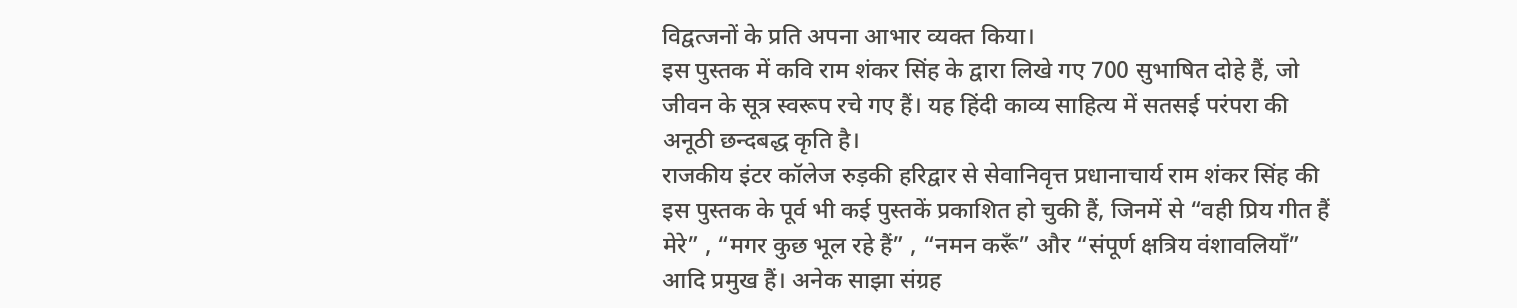विद्वत्जनों के प्रति अपना आभार व्यक्त किया।
इस पुस्तक में कवि राम शंकर सिंह के द्वारा लिखे गए 700 सुभाषित दोहे हैं, जो जीवन के सूत्र स्वरूप रचे गए हैं। यह हिंदी काव्य साहित्य में सतसई परंपरा की अनूठी छन्दबद्ध कृति है।
राजकीय इंटर कॉलेज रुड़की हरिद्वार से सेवानिवृत्त प्रधानाचार्य राम शंकर सिंह की इस पुस्तक के पूर्व भी कई पुस्तकें प्रकाशित हो चुकी हैं, जिनमें से “वही प्रिय गीत हैं मेरे” , “मगर कुछ भूल रहे हैं” , “नमन करूँ” और “संपूर्ण क्षत्रिय वंशावलियाँ” आदि प्रमुख हैं। अनेक साझा संग्रह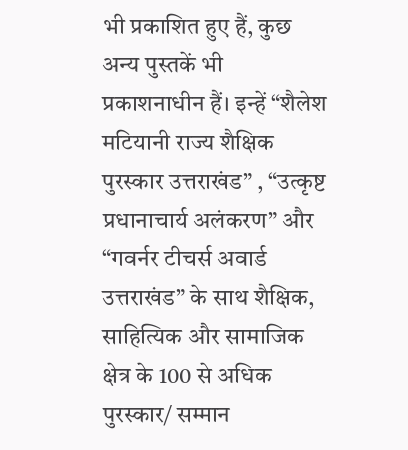भी प्रकाशित हुए हैं, कुछ अन्य पुस्तकें भी प्रकाशनाधीन हैं। इन्हें “शैलेश मटियानी राज्य शैक्षिक पुरस्कार उत्तराखंड” , “उत्कृष्ट प्रधानाचार्य अलंकरण” और “गवर्नर टीचर्स अवार्ड उत्तराखंड” के साथ शैक्षिक, साहित्यिक और सामाजिक क्षेत्र के 100 से अधिक पुरस्कार/ सम्मान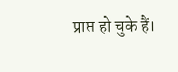प्राप्त हो चुके हैं।